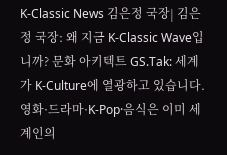K-Classic News 김은정 국장| 김은정 국장: 왜 지금 K-Classic Wave입니까? 문화 아키텍트 GS.Tak: 세계가 K-Culture에 열광하고 있습니다. 영화·드라마·K-Pop·음식은 이미 세계인의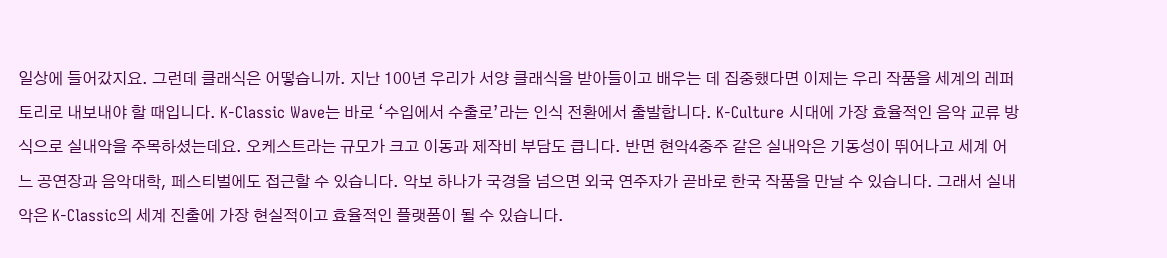일상에 들어갔지요. 그런데 클래식은 어떻습니까. 지난 100년 우리가 서양 클래식을 받아들이고 배우는 데 집중했다면 이제는 우리 작품을 세계의 레퍼토리로 내보내야 할 때입니다. K-Classic Wave는 바로 ‘수입에서 수출로’라는 인식 전환에서 출발합니다. K-Culture 시대에 가장 효율적인 음악 교류 방식으로 실내악을 주목하셨는데요. 오케스트라는 규모가 크고 이동과 제작비 부담도 큽니다. 반면 현악4중주 같은 실내악은 기동성이 뛰어나고 세계 어느 공연장과 음악대학, 페스티벌에도 접근할 수 있습니다. 악보 하나가 국경을 넘으면 외국 연주자가 곧바로 한국 작품을 만날 수 있습니다. 그래서 실내악은 K-Classic의 세계 진출에 가장 현실적이고 효율적인 플랫폼이 될 수 있습니다.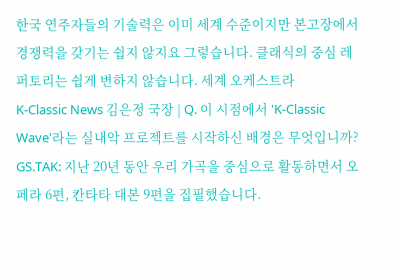한국 연주자들의 기술력은 이미 세계 수준이지만 본고장에서 경쟁력을 갖기는 쉽지 않지요 그렇습니다. 클래식의 중심 레퍼토리는 쉽게 변하지 않습니다. 세계 오케스트라
K-Classic News 김은정 국장 | Q. 이 시점에서 'K-Classic Wave'라는 실내악 프로젝트를 시작하신 배경은 무엇입니까? GS.TAK: 지난 20년 동안 우리 가곡을 중심으로 활동하면서 오페라 6편, 칸타타 대본 9편을 집필했습니다.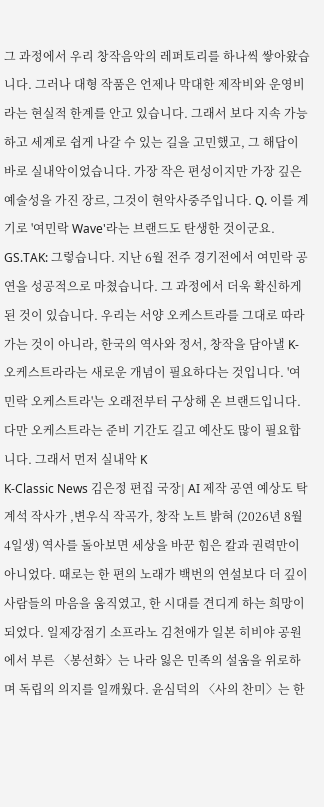그 과정에서 우리 창작음악의 레퍼토리를 하나씩 쌓아왔습니다. 그러나 대형 작품은 언제나 막대한 제작비와 운영비라는 현실적 한계를 안고 있습니다. 그래서 보다 지속 가능하고 세계로 쉽게 나갈 수 있는 길을 고민했고, 그 해답이 바로 실내악이었습니다. 가장 작은 편성이지만 가장 깊은 예술성을 가진 장르, 그것이 현악사중주입니다. Q. 이를 계기로 '여민락 Wave'라는 브랜드도 탄생한 것이군요. GS.TAK: 그렇습니다. 지난 6월 전주 경기전에서 여민락 공연을 성공적으로 마쳤습니다. 그 과정에서 더욱 확신하게 된 것이 있습니다. 우리는 서양 오케스트라를 그대로 따라가는 것이 아니라, 한국의 역사와 정서, 창작을 담아낼 K-오케스트라라는 새로운 개념이 필요하다는 것입니다. '여민락 오케스트라'는 오래전부터 구상해 온 브랜드입니다. 다만 오케스트라는 준비 기간도 길고 예산도 많이 필요합니다. 그래서 먼저 실내악 K
K-Classic News 김은정 편집 국장| AI 제작 공연 예상도 탁계석 작사가 ,변우식 작곡가, 창작 노트 밝혀 (2026년 8월 4일생) 역사를 돌아보면 세상을 바꾼 힘은 칼과 권력만이 아니었다. 때로는 한 편의 노래가 백번의 연설보다 더 깊이 사람들의 마음을 움직였고, 한 시대를 견디게 하는 희망이 되었다. 일제강점기 소프라노 김천애가 일본 히비야 공원에서 부른 〈봉선화〉는 나라 잃은 민족의 설움을 위로하며 독립의 의지를 일깨웠다. 윤심덕의 〈사의 찬미〉는 한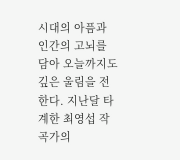시대의 아픔과 인간의 고뇌를 담아 오늘까지도 깊은 울림을 전한다. 지난달 타계한 최영섭 작곡가의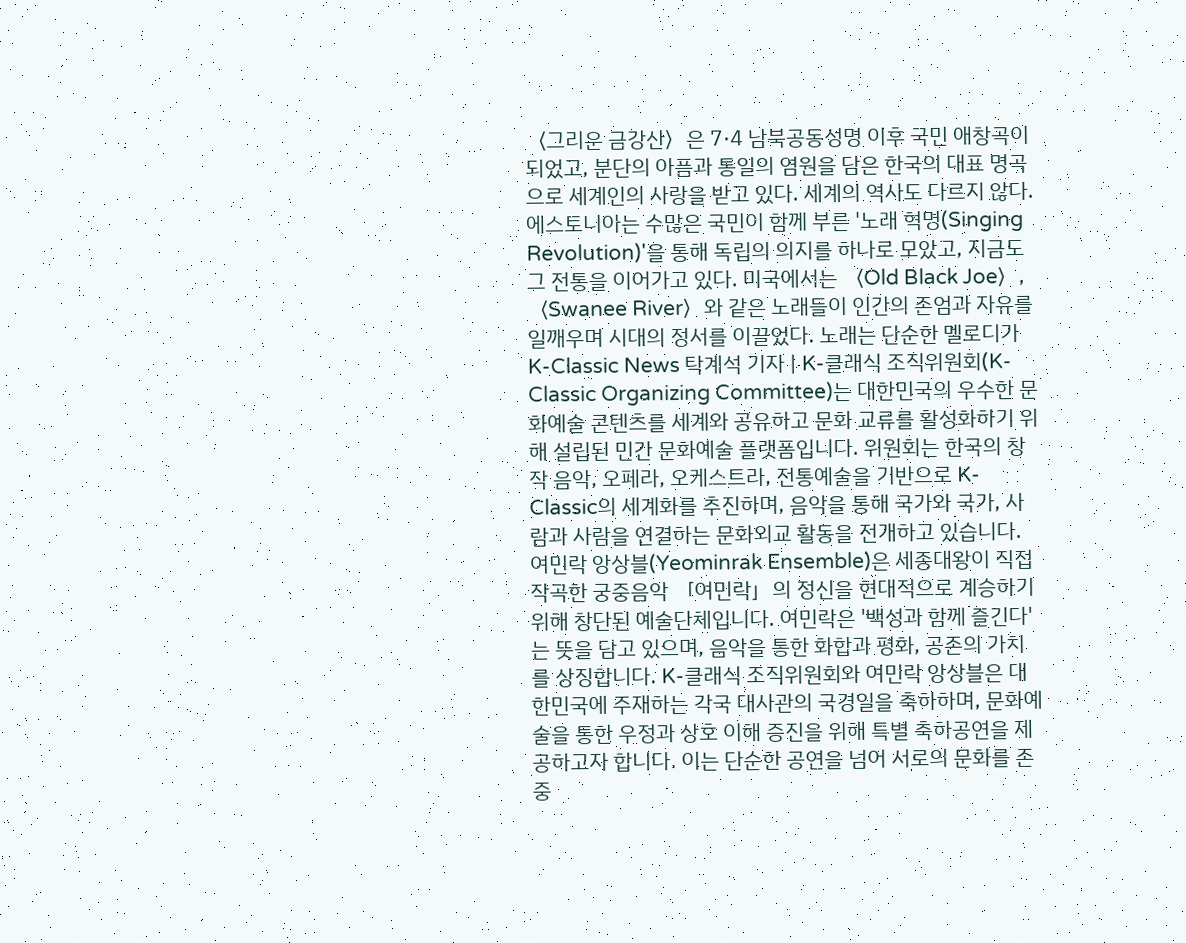〈그리운 금강산〉은 7·4 남북공동성명 이후 국민 애창곡이 되었고, 분단의 아픔과 통일의 염원을 담은 한국의 대표 명곡으로 세계인의 사랑을 받고 있다. 세계의 역사도 다르지 않다. 에스토니아는 수많은 국민이 함께 부른 '노래 혁명(Singing Revolution)'을 통해 독립의 의지를 하나로 모았고, 지금도 그 전통을 이어가고 있다. 미국에서는 〈Old Black Joe〉, 〈Swanee River〉와 같은 노래들이 인간의 존엄과 자유를 일깨우며 시대의 정서를 이끌었다. 노래는 단순한 멜로디가
K-Classic News 탁계석 기자 | K-클래식 조직위원회(K-Classic Organizing Committee)는 대한민국의 우수한 문화예술 콘텐츠를 세계와 공유하고 문화 교류를 활성화하기 위해 설립된 민간 문화예술 플랫폼입니다. 위원회는 한국의 창작 음악, 오페라, 오케스트라, 전통예술을 기반으로 K-Classic의 세계화를 추진하며, 음악을 통해 국가와 국가, 사람과 사람을 연결하는 문화외교 활동을 전개하고 있습니다. 여민락 앙상블(Yeominrak Ensemble)은 세종대왕이 직접 작곡한 궁중음악 「여민락」의 정신을 현대적으로 계승하기 위해 창단된 예술단체입니다. 여민락은 '백성과 함께 즐긴다'는 뜻을 담고 있으며, 음악을 통한 화합과 평화, 공존의 가치를 상징합니다. K-클래식 조직위원회와 여민락 앙상블은 대한민국에 주재하는 각국 대사관의 국경일을 축하하며, 문화예술을 통한 우정과 상호 이해 증진을 위해 특별 축하공연을 제공하고자 합니다. 이는 단순한 공연을 넘어 서로의 문화를 존중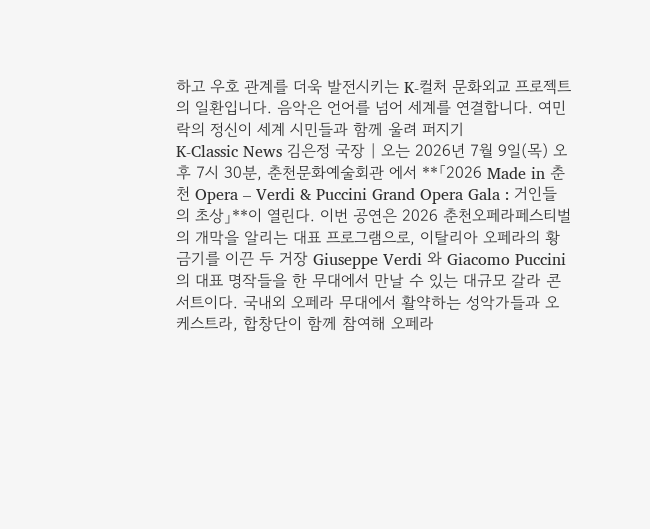하고 우호 관계를 더욱 발전시키는 K-컬처 문화외교 프로젝트의 일환입니다. 음악은 언어를 넘어 세계를 연결합니다. 여민락의 정신이 세계 시민들과 함께 울려 퍼지기
K-Classic News 김은정 국장 | 오는 2026년 7월 9일(목) 오후 7시 30분, 춘천문화예술회관 에서 **「2026 Made in 춘천 Opera – Verdi & Puccini Grand Opera Gala : 거인들의 초상」**이 열린다. 이번 공연은 2026 춘천오페라페스티벌의 개막을 알리는 대표 프로그램으로, 이탈리아 오페라의 황금기를 이끈 두 거장 Giuseppe Verdi 와 Giacomo Puccini 의 대표 명작들을 한 무대에서 만날 수 있는 대규모 갈라 콘서트이다. 국내외 오페라 무대에서 활약하는 성악가들과 오케스트라, 합창단이 함께 참여해 오페라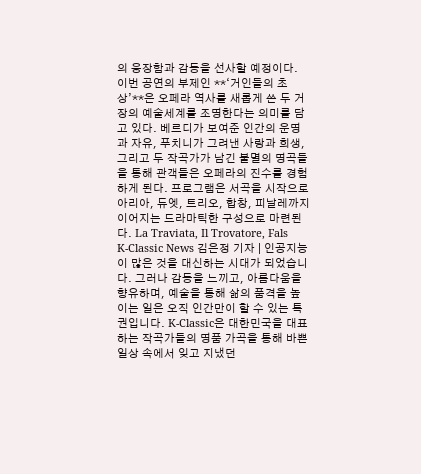의 웅장함과 감동을 선사할 예정이다. 이번 공연의 부제인 **‘거인들의 초상’**은 오페라 역사를 새롭게 쓴 두 거장의 예술세계를 조명한다는 의미를 담고 있다. 베르디가 보여준 인간의 운명과 자유, 푸치니가 그려낸 사랑과 희생, 그리고 두 작곡가가 남긴 불멸의 명곡들을 통해 관객들은 오페라의 진수를 경험하게 된다. 프로그램은 서곡을 시작으로 아리아, 듀엣, 트리오, 합창, 피날레까지 이어지는 드라마틱한 구성으로 마련된다. La Traviata, Il Trovatore, Fals
K-Classic News 김은정 기자 | 인공지능이 많은 것을 대신하는 시대가 되었습니다. 그러나 감동을 느끼고, 아름다움을 향유하며, 예술을 통해 삶의 품격을 높이는 일은 오직 인간만이 할 수 있는 특권입니다. K-Classic은 대한민국을 대표하는 작곡가들의 명품 가곡을 통해 바쁜 일상 속에서 잊고 지냈던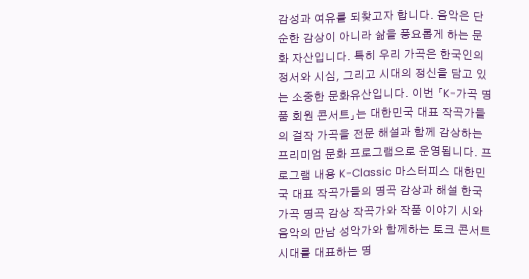감성과 여유를 되찾고자 합니다. 음악은 단순한 감상이 아니라 삶을 풍요롭게 하는 문화 자산입니다. 특히 우리 가곡은 한국인의 정서와 시심, 그리고 시대의 정신을 담고 있는 소중한 문화유산입니다. 이번 「K-가곡 명품 회원 콘서트」는 대한민국 대표 작곡가들의 걸작 가곡을 전문 해설과 함께 감상하는 프리미엄 문화 프로그램으로 운영됩니다. 프로그램 내용 K-Classic 마스터피스 대한민국 대표 작곡가들의 명곡 감상과 해설 한국 가곡 명곡 감상 작곡가와 작품 이야기 시와 음악의 만남 성악가와 함께하는 토크 콘서트 시대를 대표하는 명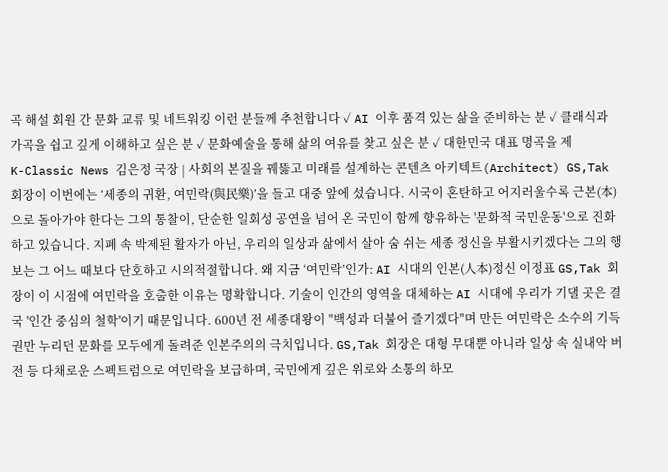곡 해설 회원 간 문화 교류 및 네트워킹 이런 분들께 추천합니다 ✓ AI 이후 품격 있는 삶을 준비하는 분 ✓ 클래식과 가곡을 쉽고 깊게 이해하고 싶은 분 ✓ 문화예술을 통해 삶의 여유를 찾고 싶은 분 ✓ 대한민국 대표 명곡을 제
K-Classic News 김은정 국장 | 사회의 본질을 꿰뚫고 미래를 설계하는 콘텐츠 아키텍트(Architect) GS,Tak 회장이 이번에는 ‘세종의 귀환, 여민락(與民樂)’을 들고 대중 앞에 섰습니다. 시국이 혼탄하고 어지러울수록 근본(本)으로 돌아가야 한다는 그의 통찰이, 단순한 일회성 공연을 넘어 온 국민이 함께 향유하는 '문화적 국민운동'으로 진화하고 있습니다. 지폐 속 박제된 활자가 아닌, 우리의 일상과 삶에서 살아 숨 쉬는 세종 정신을 부활시키겠다는 그의 행보는 그 어느 때보다 단호하고 시의적절합니다. 왜 지금 ‘여민락’인가: AI 시대의 인본(人本)정신 이정표 GS,Tak 회장이 이 시점에 여민락을 호출한 이유는 명확합니다. 기술이 인간의 영역을 대체하는 AI 시대에 우리가 기댈 곳은 결국 '인간 중심의 철학'이기 때문입니다. 600년 전 세종대왕이 "백성과 더불어 즐기겠다"며 만든 여민락은 소수의 기득권만 누리던 문화를 모두에게 돌려준 인본주의의 극치입니다. GS,Tak 회장은 대형 무대뿐 아니라 일상 속 실내악 버전 등 다채로운 스펙트럼으로 여민락을 보급하며, 국민에게 깊은 위로와 소통의 하모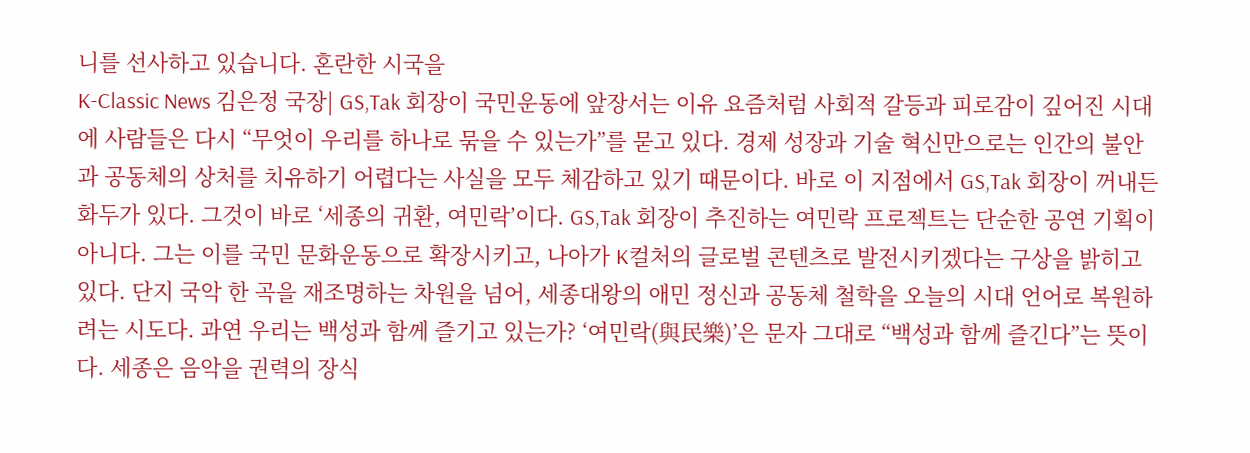니를 선사하고 있습니다. 혼란한 시국을
K-Classic News 김은정 국장| GS,Tak 회장이 국민운동에 앞장서는 이유 요즘처럼 사회적 갈등과 피로감이 깊어진 시대에 사람들은 다시 “무엇이 우리를 하나로 묶을 수 있는가”를 묻고 있다. 경제 성장과 기술 혁신만으로는 인간의 불안과 공동체의 상처를 치유하기 어렵다는 사실을 모두 체감하고 있기 때문이다. 바로 이 지점에서 GS,Tak 회장이 꺼내든 화두가 있다. 그것이 바로 ‘세종의 귀환, 여민락’이다. GS,Tak 회장이 추진하는 여민락 프로젝트는 단순한 공연 기획이 아니다. 그는 이를 국민 문화운동으로 확장시키고, 나아가 K컬처의 글로벌 콘텐츠로 발전시키겠다는 구상을 밝히고 있다. 단지 국악 한 곡을 재조명하는 차원을 넘어, 세종대왕의 애민 정신과 공동체 철학을 오늘의 시대 언어로 복원하려는 시도다. 과연 우리는 백성과 함께 즐기고 있는가? ‘여민락(與民樂)’은 문자 그대로 “백성과 함께 즐긴다”는 뜻이다. 세종은 음악을 권력의 장식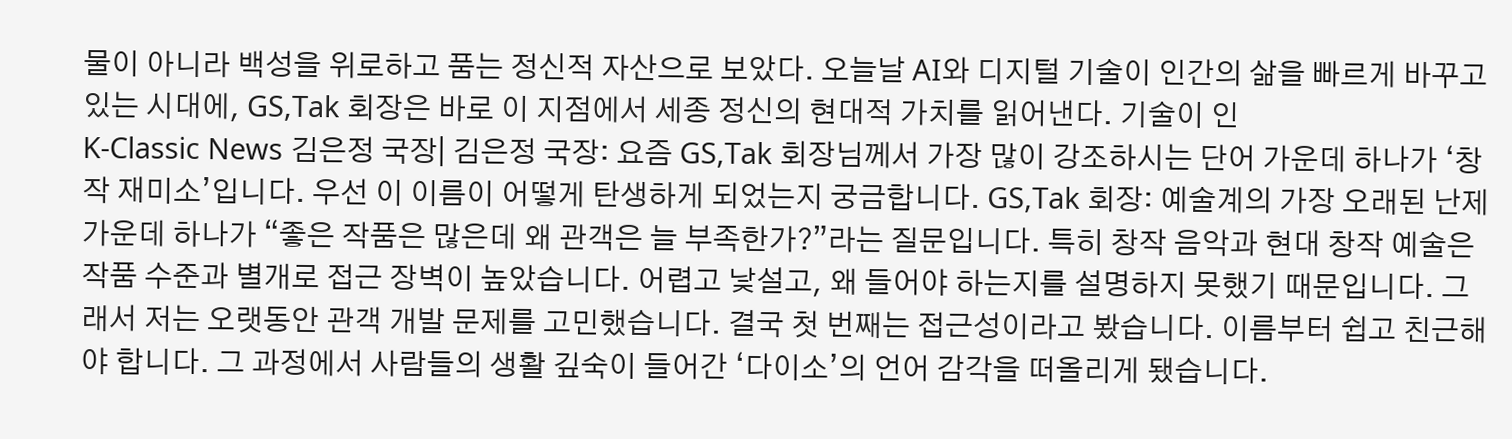물이 아니라 백성을 위로하고 품는 정신적 자산으로 보았다. 오늘날 AI와 디지털 기술이 인간의 삶을 빠르게 바꾸고 있는 시대에, GS,Tak 회장은 바로 이 지점에서 세종 정신의 현대적 가치를 읽어낸다. 기술이 인
K-Classic News 김은정 국장| 김은정 국장: 요즘 GS,Tak 회장님께서 가장 많이 강조하시는 단어 가운데 하나가 ‘창작 재미소’입니다. 우선 이 이름이 어떻게 탄생하게 되었는지 궁금합니다. GS,Tak 회장: 예술계의 가장 오래된 난제 가운데 하나가 “좋은 작품은 많은데 왜 관객은 늘 부족한가?”라는 질문입니다. 특히 창작 음악과 현대 창작 예술은 작품 수준과 별개로 접근 장벽이 높았습니다. 어렵고 낯설고, 왜 들어야 하는지를 설명하지 못했기 때문입니다. 그래서 저는 오랫동안 관객 개발 문제를 고민했습니다. 결국 첫 번째는 접근성이라고 봤습니다. 이름부터 쉽고 친근해야 합니다. 그 과정에서 사람들의 생활 깊숙이 들어간 ‘다이소’의 언어 감각을 떠올리게 됐습니다.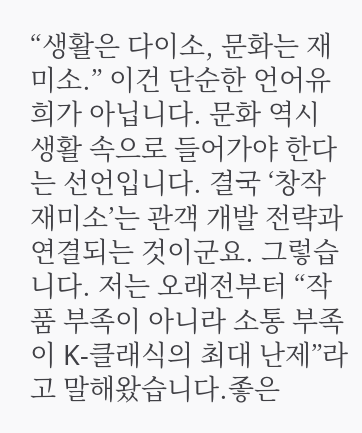“생활은 다이소, 문화는 재미소.” 이건 단순한 언어유희가 아닙니다. 문화 역시 생활 속으로 들어가야 한다는 선언입니다. 결국 ‘창작 재미소’는 관객 개발 전략과 연결되는 것이군요. 그렇습니다. 저는 오래전부터 “작품 부족이 아니라 소통 부족이 K-클래식의 최대 난제”라고 말해왔습니다.좋은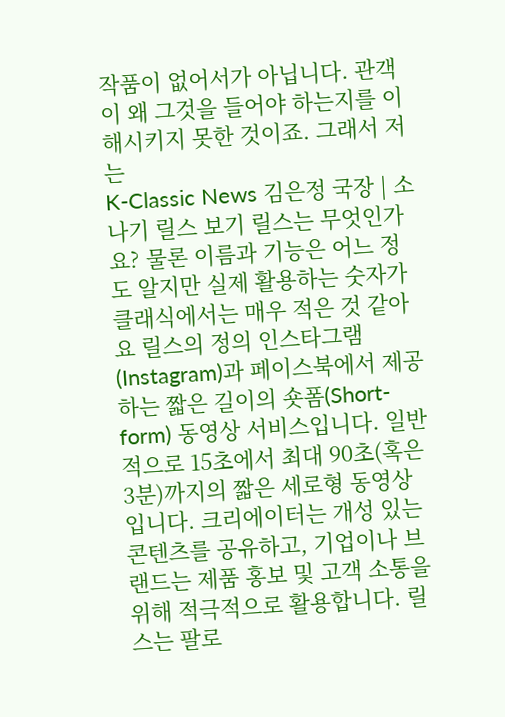작품이 없어서가 아닙니다. 관객이 왜 그것을 들어야 하는지를 이해시키지 못한 것이죠. 그래서 저는
K-Classic News 김은정 국장 | 소나기 릴스 보기 릴스는 무엇인가요? 물론 이름과 기능은 어느 정도 알지만 실제 활용하는 숫자가 클래식에서는 매우 적은 것 같아요 릴스의 정의 인스타그램(Instagram)과 페이스북에서 제공하는 짧은 길이의 숏폼(Short-form) 동영상 서비스입니다. 일반적으로 15초에서 최대 90초(혹은 3분)까지의 짧은 세로형 동영상입니다. 크리에이터는 개성 있는 콘텐츠를 공유하고, 기업이나 브랜드는 제품 홍보 및 고객 소통을 위해 적극적으로 활용합니다. 릴스는 팔로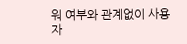워 여부와 관계없이 사용자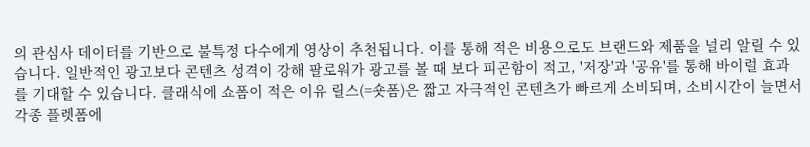의 관심사 데이터를 기반으로 불특정 다수에게 영상이 추천됩니다. 이를 통해 적은 비용으로도 브랜드와 제품을 널리 알릴 수 있습니다. 일반적인 광고보다 콘텐츠 성격이 강해 팔로워가 광고를 볼 때 보다 피곤함이 적고, '저장'과 '공유'를 통해 바이럴 효과를 기대할 수 있습니다. 클래식에 쇼폼이 적은 이유 릴스(=숏폼)은 짧고 자극적인 콘텐츠가 빠르게 소비되며, 소비시간이 늘면서 각종 플렛폼에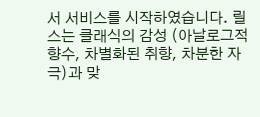서 서비스를 시작하였습니다. 릴스는 클래식의 감성 (아날로그적 향수, 차별화된 취향, 차분한 자극)과 맞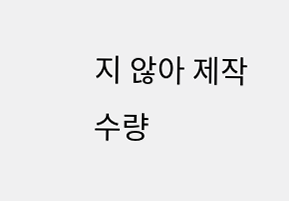지 않아 제작 수량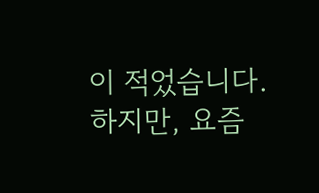이 적었습니다. 하지만, 요즘